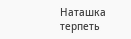Наташка терпеть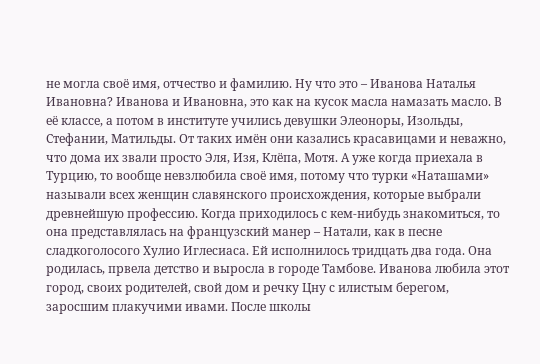не могла своё имя, отчество и фамилию. Ну что это – Иванова Наталья Ивановна? Иванова и Ивановна, это как на кусок масла намазать масло. В её классе, а потом в институте учились девушки Элеоноры, Изольды, Стефании, Матильды. От таких имён они казались красавицами и неважно, что дома их звали просто Эля, Изя, Клёпа, Мотя. А уже когда приехала в Турцию, то вообще невзлюбила своё имя, потому что турки «Наташами» называли всех женщин славянского происхождения, которые выбрали древнейшую профессию. Когда приходилось с кем-нибудь знакомиться, то она представлялась на французский манер – Натали, как в песне сладкоголосого Хулио Иглесиаса. Ей исполнилось тридцать два года. Она родилась, првела детство и выросла в городе Тамбове. Иванова любила этот город, своих родителей, свой дом и речку Цну с илистым берегом, заросшим плакучими ивами. После школы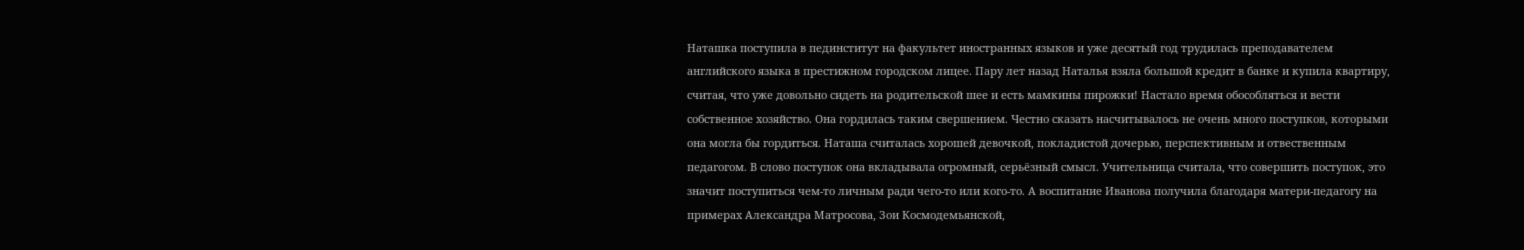Наташка поступила в пединститут на факультет иностранных языков и уже десятый год трудилась преподавателем английского языка в престижном городском лицее. Пару лет назад Наталья взяла большой кредит в банке и купила квартиру, считая, что уже довольно сидеть на родительской шее и есть мамкины пирожки! Настало время обособляться и вести собственное хозяйство. Она гордилась таким свершением. Честно сказать насчитывалось не очень много поступков, которыми она могла бы гордиться. Наташа считалась хорошей девочкой, покладистой дочерью, перспективным и отвественным педагогом. В слово поступок она вкладывала огромный, серьёзный смысл. Учительница считала, что совершить поступок, это значит поступиться чем-то личным ради чего-то или кого-то. А воспитание Иванова получила благодаря матери-педагогу на примерах Александра Матросова, Зои Космодемьянской,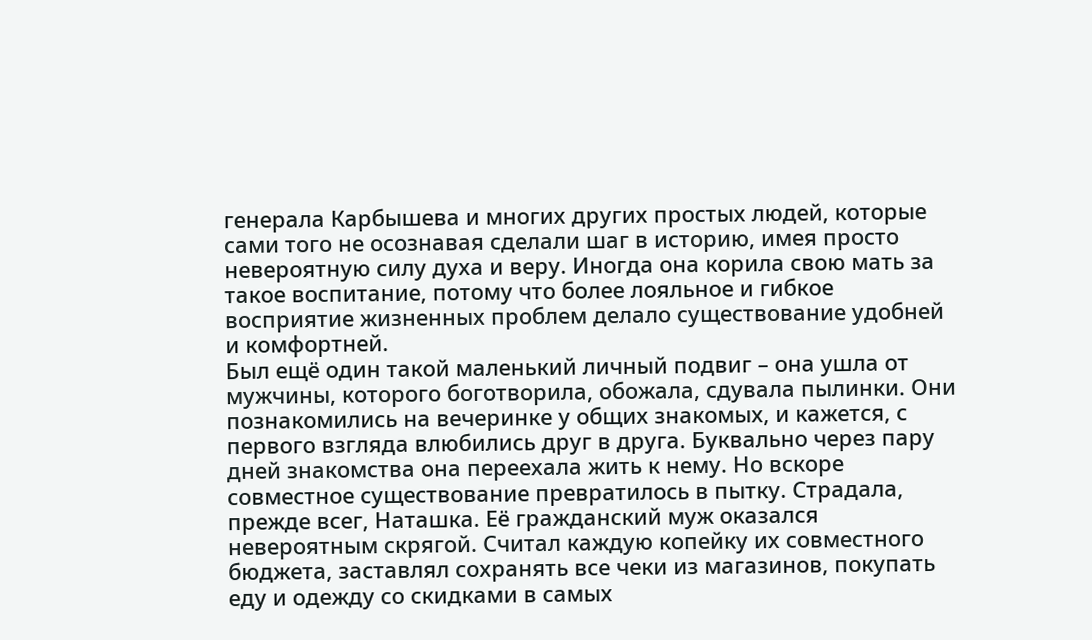генерала Карбышева и многих других простых людей, которые сами того не осознавая сделали шаг в историю, имея просто невероятную силу духа и веру. Иногда она корила свою мать за такое воспитание, потому что более лояльное и гибкое восприятие жизненных проблем делало существование удобней и комфортней.
Был ещё один такой маленький личный подвиг – она ушла от мужчины, которого боготворила, обожала, сдувала пылинки. Они познакомились на вечеринке у общих знакомых, и кажется, с первого взгляда влюбились друг в друга. Буквально через пару дней знакомства она переехала жить к нему. Но вскоре совместное существование превратилось в пытку. Страдала, прежде всег, Наташка. Её гражданский муж оказался невероятным скрягой. Считал каждую копейку их совместного бюджета, заставлял сохранять все чеки из магазинов, покупать еду и одежду со скидками в самых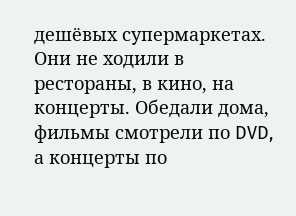дешёвых супермаркетах. Они не ходили в рестораны, в кино, на концерты. Обедали дома, фильмы смотрели по DVD, а концерты по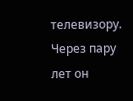телевизору. Через пару лет он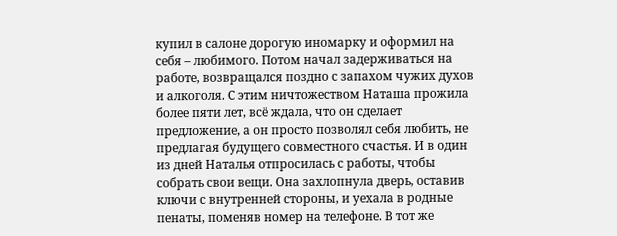купил в салоне дорогую иномарку и оформил на себя – любимого. Потом начал задерживаться на работе, возвращался поздно с запахом чужих духов и алкоголя. С этим ничтожеством Наташа прожила более пяти лет, всё ждала, что он сделает предложение, а он просто позволял себя любить, не предлагая будущего совместного счастья. И в один из дней Наталья отпросилась с работы, чтобы собрать свои вещи. Она захлопнула дверь, оставив ключи с внутренней стороны, и уехала в родные пенаты, поменяв номер на телефоне. В тот же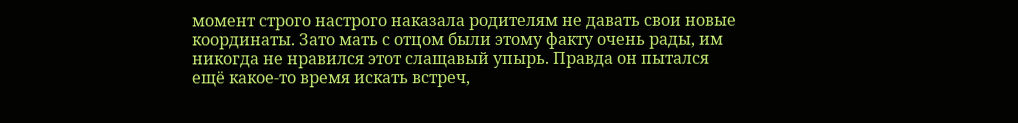момент строго настрого наказала родителям не давать свои новые координаты. Зато мать с отцом были этому факту очень рады, им никогда не нравился этот слащавый упырь. Правда он пытался ещё какое-то время искать встреч,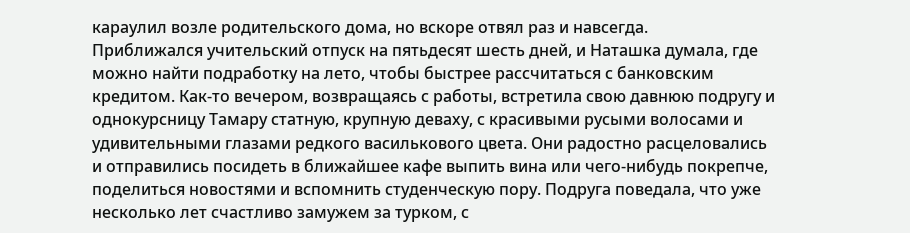караулил возле родительского дома, но вскоре отвял раз и навсегда.
Приближался учительский отпуск на пятьдесят шесть дней, и Наташка думала, где можно найти подработку на лето, чтобы быстрее рассчитаться с банковским кредитом. Как-то вечером, возвращаясь с работы, встретила свою давнюю подругу и однокурсницу Тамару статную, крупную деваху, с красивыми русыми волосами и удивительными глазами редкого василькового цвета. Они радостно расцеловались и отправились посидеть в ближайшее кафе выпить вина или чего-нибудь покрепче, поделиться новостями и вспомнить студенческую пору. Подруга поведала, что уже несколько лет счастливо замужем за турком, с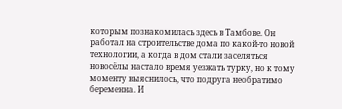которым познакомилась здесь в Тамбове. Он работал на строительстве дома по какой-то новой технологии, а когда в дом стали заселяться новосёлы настало время уезжать турку, но к тому моменту выяснилось, что подруга необратимо беременна. И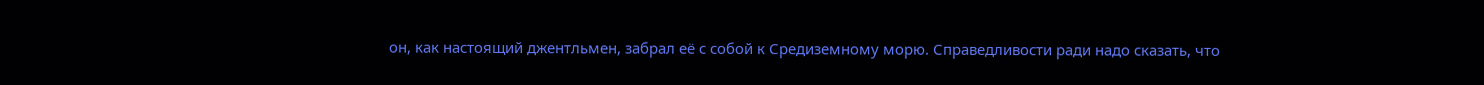он, как настоящий джентльмен, забрал её с собой к Средиземному морю. Справедливости ради надо сказать, что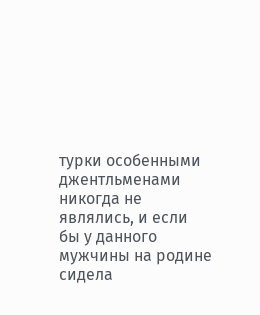турки особенными джентльменами никогда не являлись, и если бы у данного мужчины на родине сидела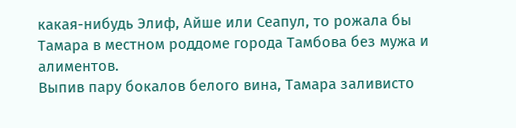какая-нибудь Элиф, Айше или Сеапул, то рожала бы Тамара в местном роддоме города Тамбова без мужа и алиментов.
Выпив пару бокалов белого вина, Тамара заливисто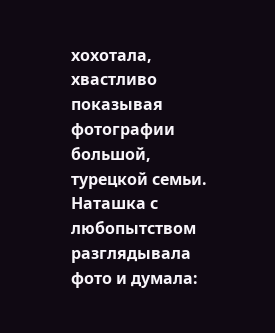хохотала, хвастливо показывая фотографии большой, турецкой семьи. Наташка с любопытством разглядывала фото и думала: